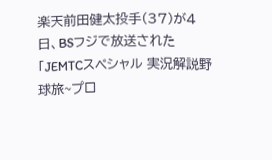楽天前田健太投手(37)が4日、BSフジで放送された「JEMTCスペシャル 実況解説野球旅~プロ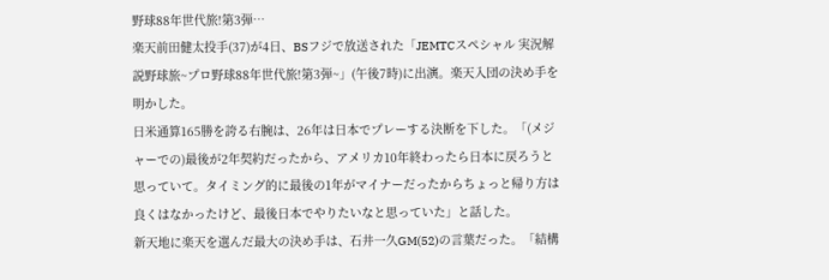野球88年世代旅!第3弾…
楽天前田健太投手(37)が4日、BSフジで放送された「JEMTCスペシャル 実況解説野球旅~プロ野球88年世代旅!第3弾~」(午後7時)に出演。楽天入団の決め手を明かした。
日米通算165勝を誇る右腕は、26年は日本でプレーする決断を下した。「(メジャーでの)最後が2年契約だったから、アメリカ10年終わったら日本に戻ろうと思っていて。タイミング的に最後の1年がマイナーだったからちょっと帰り方は良くはなかったけど、最後日本でやりたいなと思っていた」と話した。
新天地に楽天を選んだ最大の決め手は、石井一久GM(52)の言葉だった。「結構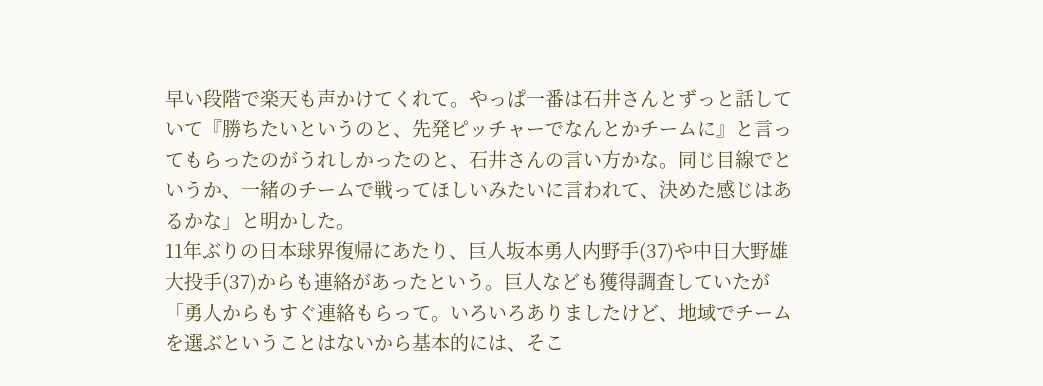早い段階で楽天も声かけてくれて。やっぱ一番は石井さんとずっと話していて『勝ちたいというのと、先発ピッチャーでなんとかチームに』と言ってもらったのがうれしかったのと、石井さんの言い方かな。同じ目線でというか、一緒のチームで戦ってほしいみたいに言われて、決めた感じはあるかな」と明かした。
11年ぶりの日本球界復帰にあたり、巨人坂本勇人内野手(37)や中日大野雄大投手(37)からも連絡があったという。巨人なども獲得調査していたが「勇人からもすぐ連絡もらって。いろいろありましたけど、地域でチームを選ぶということはないから基本的には、そこ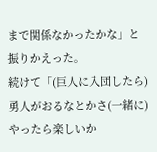まで関係なかったかな」と振りかえった。
続けて「(巨人に入団したら)勇人がおるなとかさ(一緒に)やったら楽しいか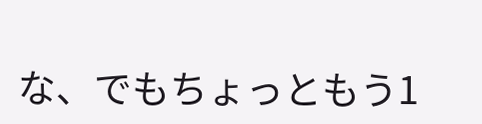な、でもちょっともう1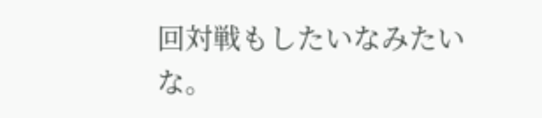回対戦もしたいなみたいな。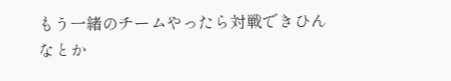もう一緒のチームやったら対戦できひんなとか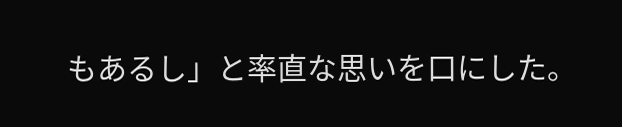もあるし」と率直な思いを口にした。